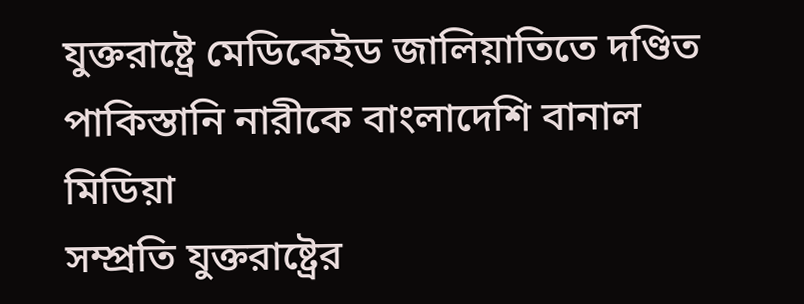যুক্তরাষ্ট্রে মেডিকেইড জালিয়াতিতে দণ্ডিত পাকিস্তানি নারীকে বাংলাদেশি বানাল মিডিয়া
সম্প্রতি যুক্তরাষ্ট্রের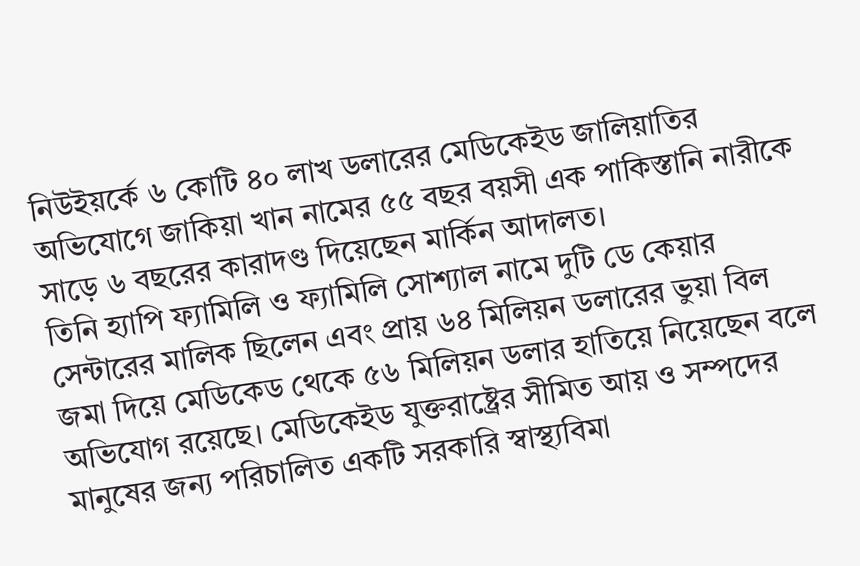নিউইয়র্কে ৬ কোটি ৪০ লাখ ডলারের মেডিকেইড জালিয়াতির অভিযোগে জাকিয়া খান নামের ৫৫ বছর বয়সী এক পাকিস্তানি নারীকে সাড়ে ৬ বছরের কারাদণ্ড দিয়েছেন মার্কিন আদালত।
তিনি হ্যাপি ফ্যামিলি ও ফ্যামিলি সোশ্যাল নামে দুটি ডে কেয়ার সেন্টারের মালিক ছিলেন এবং প্রায় ৬৪ মিলিয়ন ডলারের ভুয়া বিল জমা দিয়ে মেডিকেড থেকে ৫৬ মিলিয়ন ডলার হাতিয়ে নিয়েছেন বলে অভিযোগ রয়েছে। মেডিকেইড যুক্তরাষ্ট্রের সীমিত আয় ও সম্পদের মানুষের জন্য পরিচালিত একটি সরকারি স্বাস্থ্যবিমা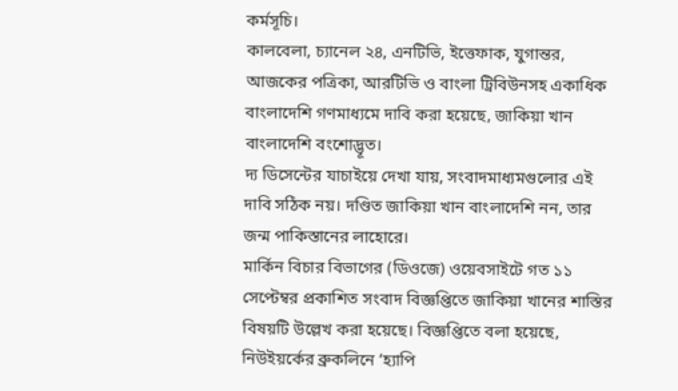কর্মসূচি।
কালবেলা, চ্যানেল ২৪, এনটিভি, ইত্তেফাক, যুগান্তর, আজকের পত্রিকা, আরটিভি ও বাংলা ট্রিবিউনসহ একাধিক বাংলাদেশি গণমাধ্যমে দাবি করা হয়েছে, জাকিয়া খান বাংলাদেশি বংশোদ্ভূত।
দ্য ডিসেন্টের যাচাইয়ে দেখা যায়, সংবাদমাধ্যমগুলোর এই দাবি সঠিক নয়। দণ্ডিত জাকিয়া খান বাংলাদেশি নন, তার জন্ম পাকিস্তানের লাহোরে।
মার্কিন বিচার বিভাগের (ডিওজে) ওয়েবসাইটে গত ১১ সেপ্টেম্বর প্রকাশিত সংবাদ বিজ্ঞপ্তিতে জাকিয়া খানের শাস্তির বিষয়টি উল্লেখ করা হয়েছে। বিজ্ঞপ্তিতে বলা হয়েছে, নিউইয়র্কের ব্রুকলিনে ‘হ্যাপি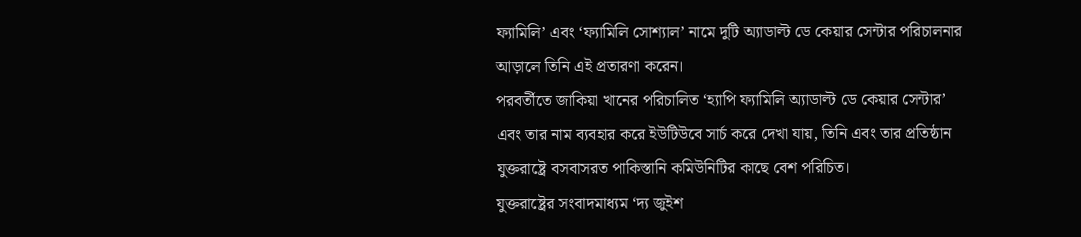ফ্যামিলি’ এবং ‘ফ্যামিলি সোশ্যাল’ নামে দুটি অ্যাডাল্ট ডে কেয়ার সেন্টার পরিচালনার আড়ালে তিনি এই প্রতারণা করেন।
পরবর্তীতে জাকিয়া খানের পরিচালিত ‘হ্যাপি ফ্যামিলি অ্যাডাল্ট ডে কেয়ার সেন্টার’ এবং তার নাম ব্যবহার করে ইউটিউবে সার্চ করে দেখা যায়, তিনি এবং তার প্রতিষ্ঠান যুক্তরাষ্ট্রে বসবাসরত পাকিস্তানি কমিউনিটির কাছে বেশ পরিচিত।
যুক্তরাষ্ট্রের সংবাদমাধ্যম ‘দ্য জুইশ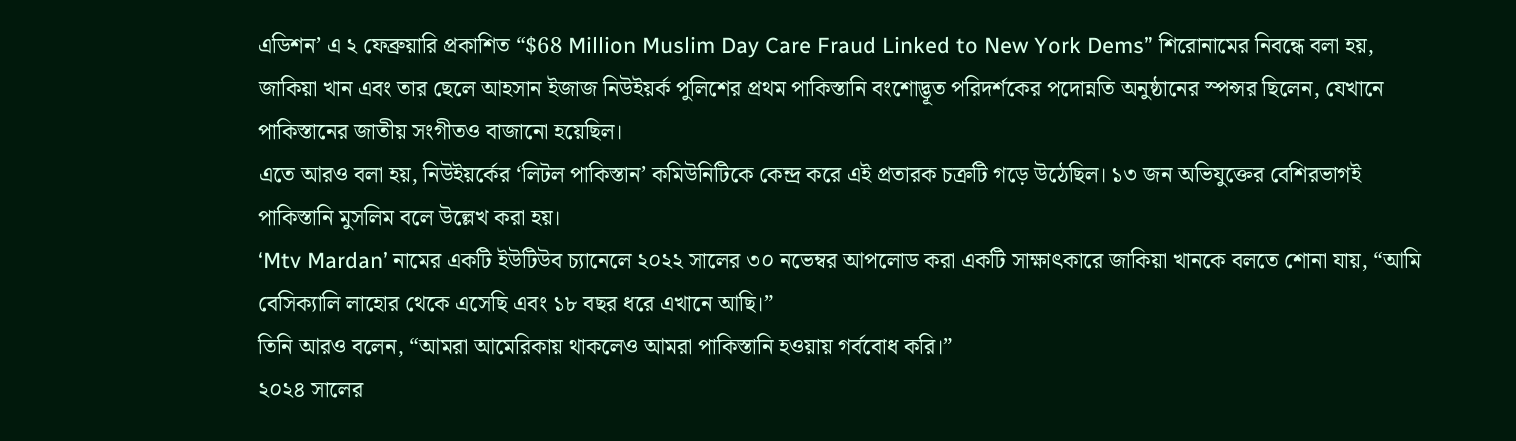এডিশন’ এ ২ ফেব্রুয়ারি প্রকাশিত “$68 Million Muslim Day Care Fraud Linked to New York Dems” শিরোনামের নিবন্ধে বলা হয়, জাকিয়া খান এবং তার ছেলে আহসান ইজাজ নিউইয়র্ক পুলিশের প্রথম পাকিস্তানি বংশোদ্ভূত পরিদর্শকের পদোন্নতি অনুষ্ঠানের স্পন্সর ছিলেন, যেখানে পাকিস্তানের জাতীয় সংগীতও বাজানো হয়েছিল।
এতে আরও বলা হয়, নিউইয়র্কের ‘লিটল পাকিস্তান’ কমিউনিটিকে কেন্দ্র করে এই প্রতারক চক্রটি গড়ে উঠেছিল। ১৩ জন অভিযুক্তের বেশিরভাগই পাকিস্তানি মুসলিম বলে উল্লেখ করা হয়।
‘Mtv Mardan’ নামের একটি ইউটিউব চ্যানেলে ২০২২ সালের ৩০ নভেম্বর আপলোড করা একটি সাক্ষাৎকারে জাকিয়া খানকে বলতে শোনা যায়, “আমি বেসিক্যালি লাহোর থেকে এসেছি এবং ১৮ বছর ধরে এখানে আছি।”
তিনি আরও বলেন, “আমরা আমেরিকায় থাকলেও আমরা পাকিস্তানি হওয়ায় গর্ববোধ করি।”
২০২৪ সালের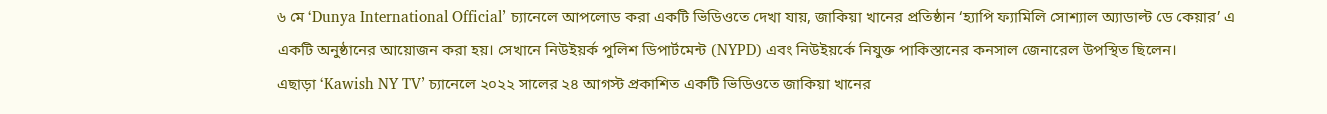৬ মে ‘Dunya International Official’ চ্যানেলে আপলোড করা একটি ভিডিওতে দেখা যায়, জাকিয়া খানের প্রতিষ্ঠান ‘হ্যাপি ফ্যামিলি সোশ্যাল অ্যাডাল্ট ডে কেয়ার’ এ একটি অনুষ্ঠানের আয়োজন করা হয়। সেখানে নিউইয়র্ক পুলিশ ডিপার্টমেন্ট (NYPD) এবং নিউইয়র্কে নিযুক্ত পাকিস্তানের কনসাল জেনারেল উপস্থিত ছিলেন।
এছাড়া ‘Kawish NY TV’ চ্যানেলে ২০২২ সালের ২৪ আগস্ট প্রকাশিত একটি ভিডিওতে জাকিয়া খানের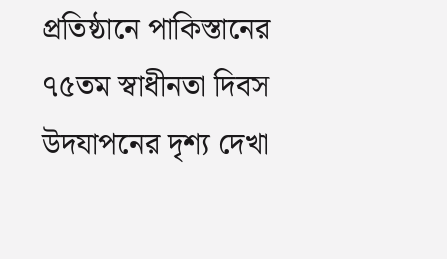প্রতিষ্ঠানে পাকিস্তানের ৭৫তম স্বাধীনতা দিবস উদযাপনের দৃশ্য দেখা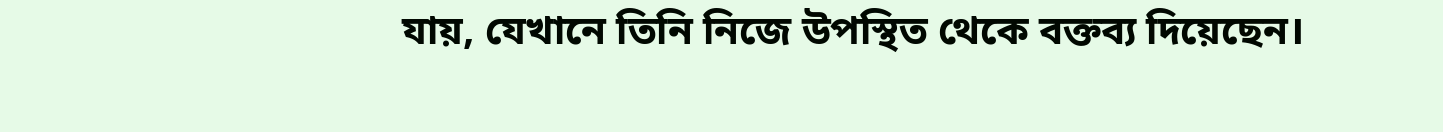যায়, যেখানে তিনি নিজে উপস্থিত থেকে বক্তব্য দিয়েছেন।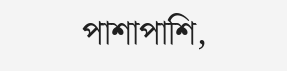পাশাপাশি,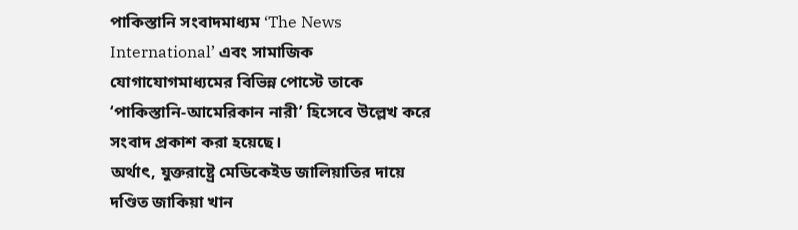পাকিস্তানি সংবাদমাধ্যম ‘The News International’ এবং সামাজিক যোগাযোগমাধ্যমের বিভিন্ন পোস্টে তাকে ‘পাকিস্তানি-আমেরিকান নারী’ হিসেবে উল্লেখ করে সংবাদ প্রকাশ করা হয়েছে।
অর্থাৎ, যুক্তরাষ্ট্রে মেডিকেইড জালিয়াতির দায়ে দণ্ডিত জাকিয়া খান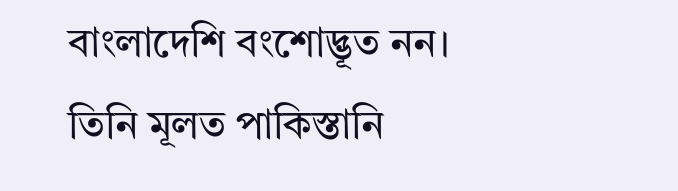বাংলাদেশি বংশোদ্ভূত নন। তিনি মূলত পাকিস্তানি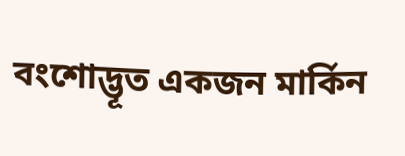বংশোদ্ভূত একজন মার্কিন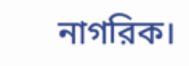নাগরিক।